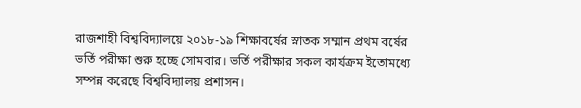রাজশাহী বিশ্ববিদ্যালয়ে ২০১৮-১৯ শিক্ষাবর্ষের স্নাতক সম্মান প্রথম বর্ষের ভর্তি পরীক্ষা শুরু হচ্ছে সোমবার। ভর্তি পরীক্ষার সকল কার্যক্রম ইতোমধ্যে সম্পন্ন করেছে বিশ্ববিদ্যালয় প্রশাসন।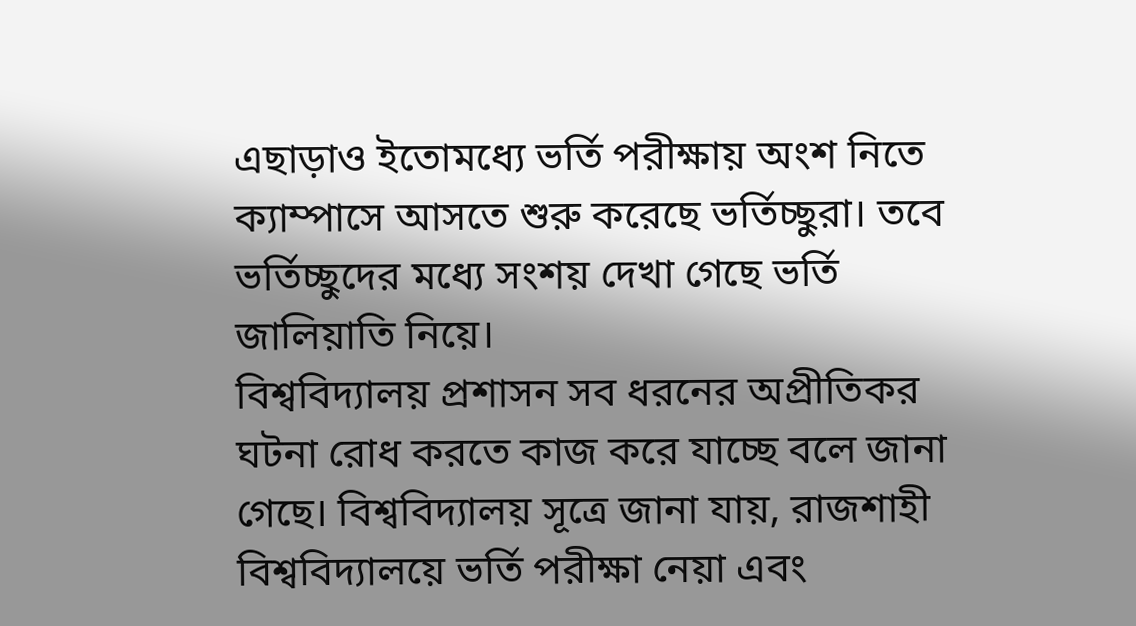এছাড়াও ইতোমধ্যে ভর্তি পরীক্ষায় অংশ নিতে ক্যাম্পাসে আসতে শুরু করেছে ভর্তিচ্ছুরা। তবে ভর্তিচ্ছুদের মধ্যে সংশয় দেখা গেছে ভর্তি জালিয়াতি নিয়ে।
বিশ্ববিদ্যালয় প্রশাসন সব ধরনের অপ্রীতিকর ঘটনা রোধ করতে কাজ করে যাচ্ছে বলে জানা গেছে। বিশ্ববিদ্যালয় সূত্রে জানা যায়, রাজশাহী বিশ্ববিদ্যালয়ে ভর্তি পরীক্ষা নেয়া এবং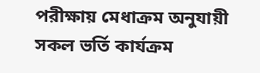পরীক্ষায় মেধাক্রম অনুযায়ী সকল ভর্তি কার্যক্রম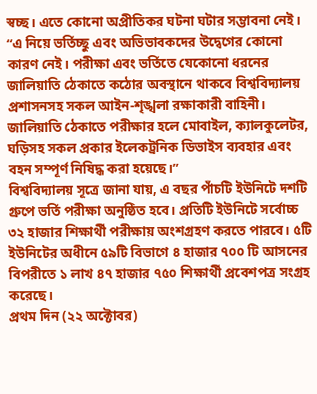স্বচ্ছ। এতে কোনো অপ্রীতিকর ঘটনা ঘটার সম্ভাবনা নেই।
‘‘এ নিয়ে ভর্তিচ্ছু এবং অভিভাবকদের উদ্বেগের কোনো কারণ নেই। পরীক্ষা এবং ভর্তিতে যেকোনো ধরনের জালিয়াতি ঠেকাতে কঠোর অবস্থানে থাকবে বিশ্ববিদ্যালয় প্রশাসনসহ সকল আইন-শৃঙ্খলা রক্ষাকারী বাহিনী।
জালিয়াতি ঠেকাতে পরীক্ষার হলে মোবাইল, ক্যালকুলেটর, ঘড়িসহ সকল প্রকার ইলেকট্রনিক ডিভাইস ব্যবহার এবং বহন সম্পূর্ণ নিষিদ্ধ করা হয়েছে।’’
বিশ্ববিদ্যালয় সূত্রে জানা যায়, এ বছর পাঁচটি ইউনিটে দশটি গ্রুপে ভর্তি পরীক্ষা অনুষ্ঠিত হবে। প্রতিটি ইউনিটে সর্বোচ্চ ৩২ হাজার শিক্ষার্থী পরীক্ষায় অংশগ্রহণ করতে পারবে। ৫টি ইউনিটের অধীনে ৫৯টি বিভাগে ৪ হাজার ৭০০ টি আসনের বিপরীতে ১ লাখ ৪৭ হাজার ৭৫০ শিক্ষার্থী প্রবেশপত্র সংগ্রহ করেছে।
প্রথম দিন (২২ অক্টোবর)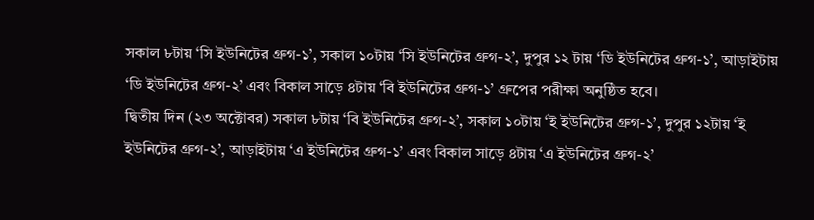সকাল ৮টায় ‘সি ইউনিটের গ্রুগ-১’, সকাল ১০টায় ‘সি ইউনিটের গ্রুগ-২’, দুপুর ১২ টায় ‘ডি ইউনিটের গ্রুগ-১’, আড়াইটায় ‘ডি ইউনিটের গ্রুগ-২’ এবং বিকাল সাড়ে ৪টায় ‘বি ইউনিটের গ্রুগ-১’ গ্রুপের পরীক্ষা অনুষ্ঠিত হবে।
দ্বিতীয় দিন (২৩ অক্টোবর) সকাল ৮টায় ‘বি ইউনিটের গ্রুগ-২’, সকাল ১০টায় ‘ই ইউনিটের গ্রুগ-১’, দুপুর ১২টায় ‘ই ইউনিটের গ্রুগ-২’, আড়াইটায় ‘এ ইউনিটের গ্রুগ-১’ এবং বিকাল সাড়ে ৪টায় ‘এ ইউনিটের গ্রুগ-২’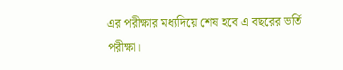এর পরীক্ষার মধ্যদিয়ে শেষ হবে এ বছরের ভর্তি পরীক্ষা।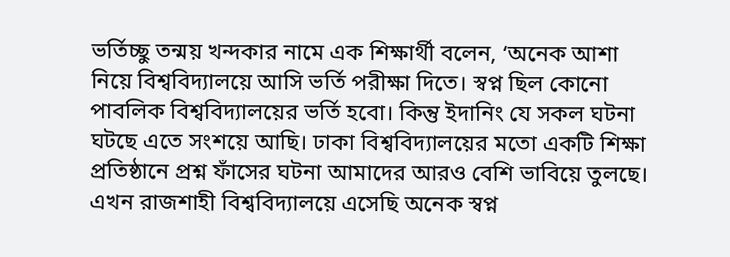ভর্তিচ্ছু তন্ময় খন্দকার নামে এক শিক্ষার্থী বলেন, ‘অনেক আশা নিয়ে বিশ্ববিদ্যালয়ে আসি ভর্তি পরীক্ষা দিতে। স্বপ্ন ছিল কোনো পাবলিক বিশ্ববিদ্যালয়ের ভর্তি হবো। কিন্তু ইদানিং যে সকল ঘটনা ঘটছে এতে সংশয়ে আছি। ঢাকা বিশ্ববিদ্যালয়ের মতো একটি শিক্ষা প্রতিষ্ঠানে প্রশ্ন ফাঁসের ঘটনা আমাদের আরও বেশি ভাবিয়ে তুলছে। এখন রাজশাহী বিশ্ববিদ্যালয়ে এসেছি অনেক স্বপ্ন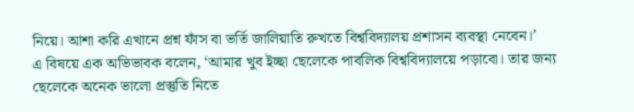নিয়ে। আশা করি এখানে প্রশ্ন ফাঁস বা ভর্তি জালিয়াতি রুখতে বিশ্ববিদ্যালয় প্রশাসন ব্যবস্থা নেবেন।’
এ বিষয়ে এক অভিভাবক বলেন, ‘আমার খুব ইচ্ছা ছেলেকে পাবলিক বিশ্ববিদ্যালয়ে পড়াবো। তার জন্য ছেলেকে অনেক ভালো প্রস্তুতি নিতে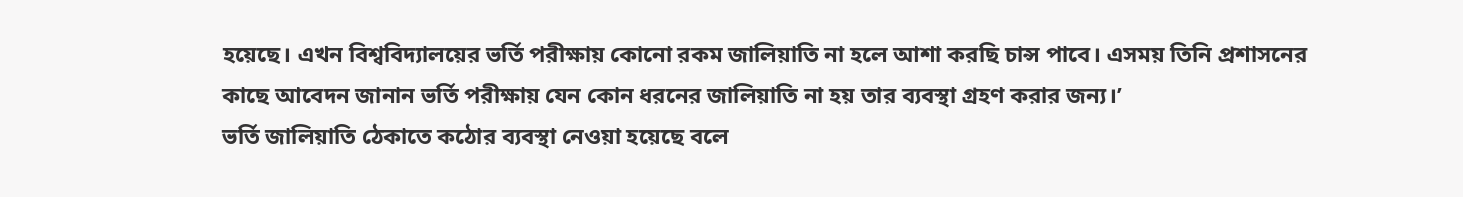হয়েছে। এখন বিশ্ববিদ্যালয়ের ভর্তি পরীক্ষায় কোনো রকম জালিয়াতি না হলে আশা করছি চান্স পাবে। এসময় তিনি প্রশাসনের কাছে আবেদন জানান ভর্তি পরীক্ষায় যেন কোন ধরনের জালিয়াতি না হয় তার ব্যবস্থা গ্রহণ করার জন্য।’
ভর্তি জালিয়াতি ঠেকাতে কঠোর ব্যবস্থা নেওয়া হয়েছে বলে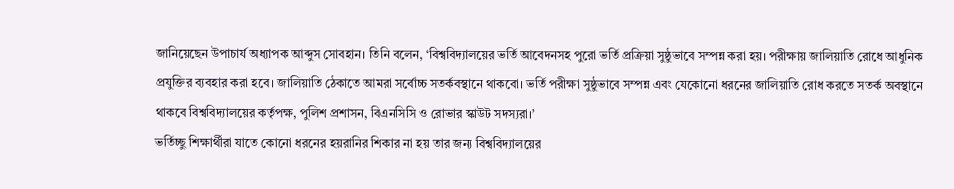জানিয়েছেন উপাচার্য অধ্যাপক আব্দুস সোবহান। তিনি বলেন, ‘বিশ্ববিদ্যালয়ের ভর্তি আবেদনসহ পুরো ভর্তি প্রক্রিয়া সুষ্ঠুভাবে সম্পন্ন করা হয়। পরীক্ষায় জালিয়াতি রোধে আধুনিক প্রযুক্তির ব্যবহার করা হবে। জালিয়াতি ঠেকাতে আমরা সর্বোচ্চ সতর্কবস্থানে থাকবো। ভর্তি পরীক্ষা সুষ্ঠুভাবে সম্পন্ন এবং যেকোনো ধরনের জালিয়াতি রোধ করতে সতর্ক অবস্থানে থাকবে বিশ্ববিদ্যালয়ের কর্তৃপক্ষ, পুলিশ প্রশাসন, বিএনসিসি ও রোভার স্কাউট সদস্যরা।’
ভর্তিচ্ছু শিক্ষার্থীরা যাতে কোনো ধরনের হয়রানির শিকার না হয় তার জন্য বিশ্ববিদ্যালয়ের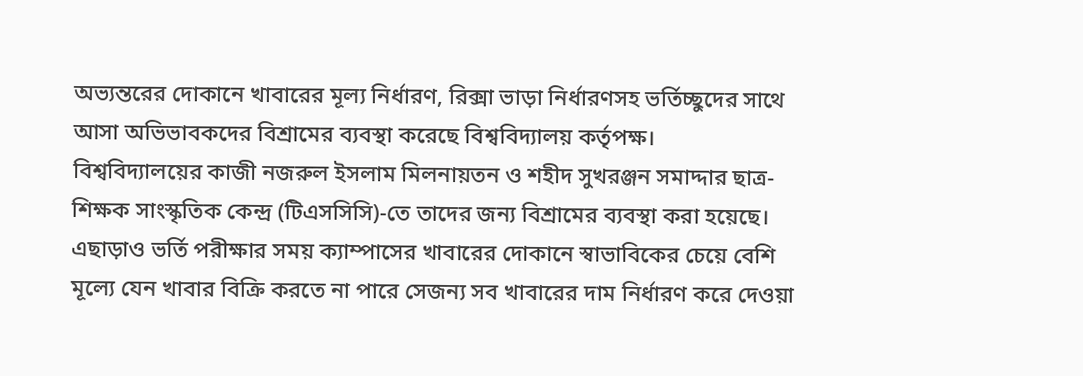অভ্যন্তরের দোকানে খাবারের মূল্য নির্ধারণ, রিক্সা ভাড়া নির্ধারণসহ ভর্তিচ্ছুদের সাথে আসা অভিভাবকদের বিশ্রামের ব্যবস্থা করেছে বিশ্ববিদ্যালয় কর্তৃপক্ষ।
বিশ্ববিদ্যালয়ের কাজী নজরুল ইসলাম মিলনায়তন ও শহীদ সুখরঞ্জন সমাদ্দার ছাত্র-শিক্ষক সাংস্কৃতিক কেন্দ্র (টিএসসিসি)-তে তাদের জন্য বিশ্রামের ব্যবস্থা করা হয়েছে। এছাড়াও ভর্তি পরীক্ষার সময় ক্যাম্পাসের খাবারের দোকানে স্বাভাবিকের চেয়ে বেশি মূল্যে যেন খাবার বিক্রি করতে না পারে সেজন্য সব খাবারের দাম নির্ধারণ করে দেওয়া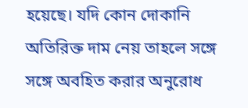হয়েছে। যদি কোন দোকানি অতিরিক্ত দাম নেয় তাহলে সঙ্গে সঙ্গে অবহিত করার অনুরোধ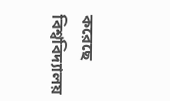করেছে বিশ্ববিদ্যালয়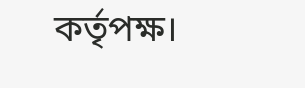কর্তৃপক্ষ।